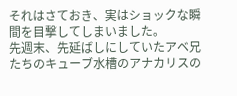それはさておき、実はショックな瞬間を目撃してしまいました。
先週末、先延ばしにしていたアベ兄たちのキューブ水槽のアナカリスの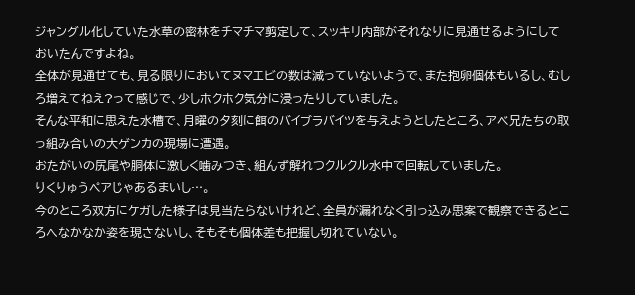ジャングル化していた水草の密林をチマチマ剪定して、スッキリ内部がそれなりに見通せるようにしておいたんですよね。
全体が見通せても、見る限りにおいてヌマエビの数は減っていないようで、また抱卵個体もいるし、むしろ増えてねえ?って感じで、少しホクホク気分に浸ったりしていました。
そんな平和に思えた水槽で、月曜の夕刻に餌のバイブラバイツを与えようとしたところ、アベ兄たちの取っ組み合いの大ゲンカの現場に遭遇。
おたがいの尻尾や胴体に激しく噛みつき、組んず解れつクルクル水中で回転していました。
りくりゅうペアじゃあるまいし…。
今のところ双方にケガした様子は見当たらないけれど、全員が漏れなく引っ込み思案で観察できるところへなかなか姿を現さないし、そもそも個体差も把握し切れていない。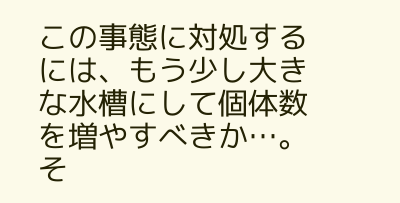この事態に対処するには、もう少し大きな水槽にして個体数を増やすべきか…。
そ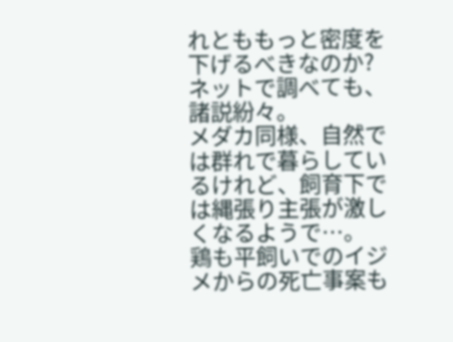れとももっと密度を下げるべきなのか?
ネットで調べても、諸説紛々。
メダカ同様、自然では群れで暮らしているけれど、飼育下では縄張り主張が激しくなるようで…。
鶏も平飼いでのイジメからの死亡事案も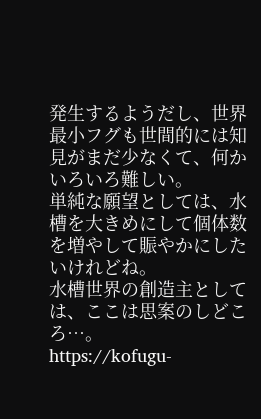発生するようだし、世界最小フグも世間的には知見がまだ少なくて、何かいろいろ難しい。
単純な願望としては、水槽を大きめにして個体数を増やして賑やかにしたいけれどね。
水槽世界の創造主としては、ここは思案のしどころ…。
https://kofugu-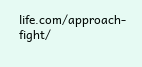life.com/approach-fight/